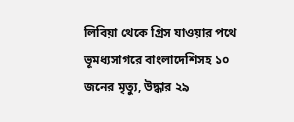লিবিয়া থেকে গ্রিস যাওয়ার পথে ভূমধ্যসাগরে বাংলাদেশিসহ ১০ জনের মৃত্যু, উদ্ধার ২৯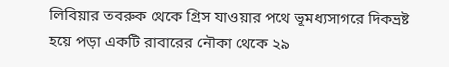লিবিয়ার তবরুক থেকে গ্রিস যাওয়ার পথে ভূমধ্যসাগরে দিকভ্রষ্ট হয়ে পড়া একটি রাবারের নৌকা থেকে ২৯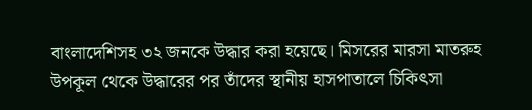বাংলাদেশিসহ ৩২ জনকে উদ্ধার করা হয়েছে। মিসরের মারসা মাতরুহ উপকূল থেকে উদ্ধারের পর তাঁদের স্থানীয় হাসপাতালে চিকিৎসা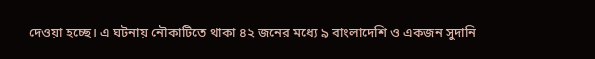দেওয়া হচ্ছে। এ ঘটনায় নৌকাটিতে থাকা ৪২ জনের মধ্যে ৯ বাংলাদেশি ও একজন সুদানি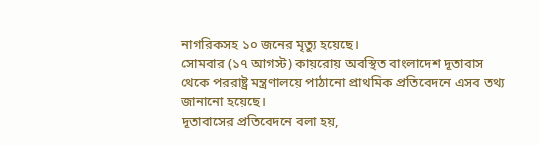নাগরিকসহ ১০ জনের মৃত্যু হয়েছে।
সোমবার (১৭ আগস্ট) কায়রোয় অবস্থিত বাংলাদেশ দূতাবাস থেকে পররাষ্ট্র মন্ত্রণালয়ে পাঠানো প্রাথমিক প্রতিবেদনে এসব তথ্য জানানো হয়েছে।
দূতাবাসের প্রতিবেদনে বলা হয়,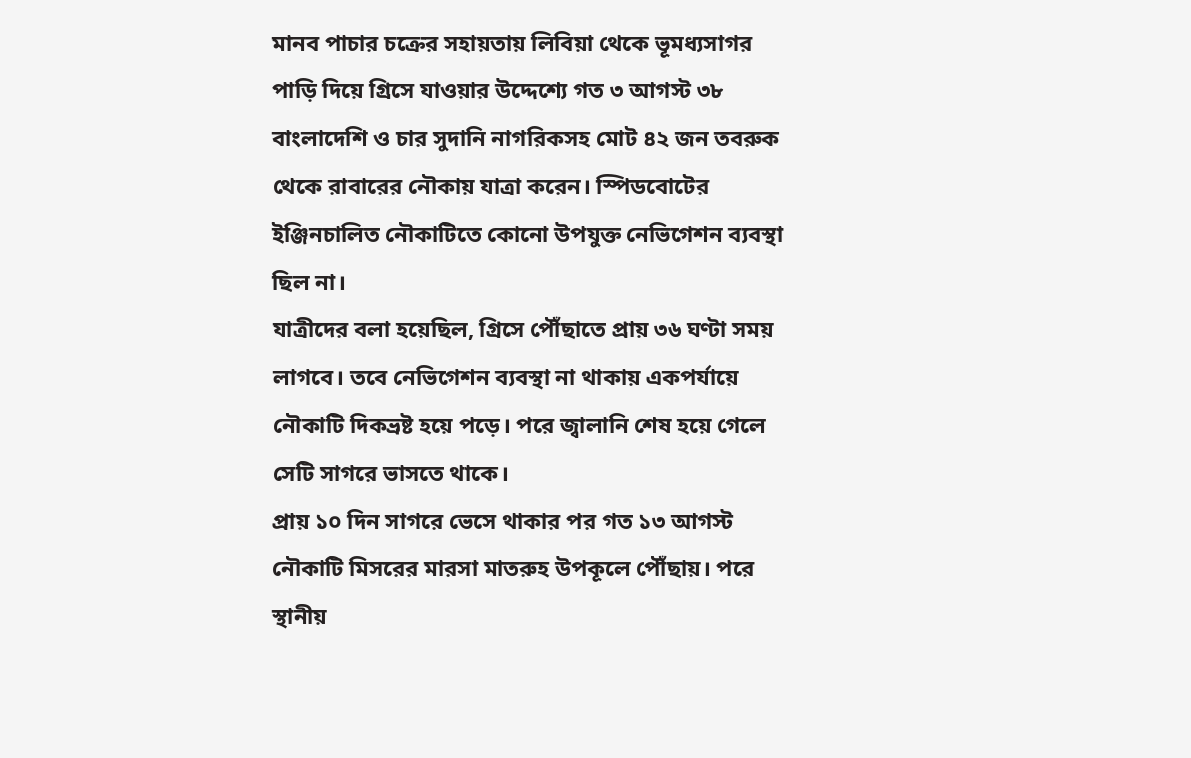মানব পাচার চক্রের সহায়তায় লিবিয়া থেকে ভূমধ্যসাগর পাড়ি দিয়ে গ্রিসে যাওয়ার উদ্দেশ্যে গত ৩ আগস্ট ৩৮ বাংলাদেশি ও চার সুদানি নাগরিকসহ মোট ৪২ জন তবরুক থেকে রাবারের নৌকায় যাত্রা করেন। স্পিডবোটের ইঞ্জিনচালিত নৌকাটিতে কোনো উপযুক্ত নেভিগেশন ব্যবস্থা ছিল না।
যাত্রীদের বলা হয়েছিল, গ্রিসে পৌঁছাতে প্রায় ৩৬ ঘণ্টা সময় লাগবে। তবে নেভিগেশন ব্যবস্থা না থাকায় একপর্যায়ে নৌকাটি দিকভ্রষ্ট হয়ে পড়ে। পরে জ্বালানি শেষ হয়ে গেলে সেটি সাগরে ভাসতে থাকে।
প্রায় ১০ দিন সাগরে ভেসে থাকার পর গত ১৩ আগস্ট নৌকাটি মিসরের মারসা মাতরুহ উপকূলে পৌঁছায়। পরে স্থানীয়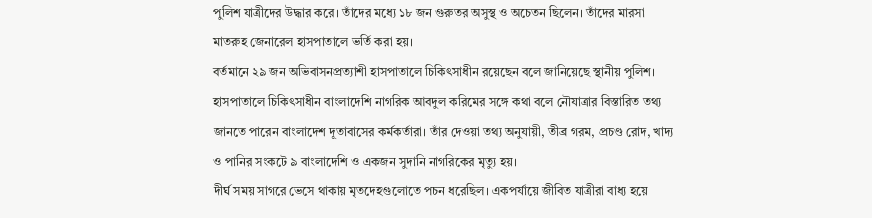পুলিশ যাত্রীদের উদ্ধার করে। তাঁদের মধ্যে ১৮ জন গুরুতর অসুস্থ ও অচেতন ছিলেন। তাঁদের মারসা মাতরুহ জেনারেল হাসপাতালে ভর্তি করা হয়।
বর্তমানে ২৯ জন অভিবাসনপ্রত্যাশী হাসপাতালে চিকিৎসাধীন রয়েছেন বলে জানিয়েছে স্থানীয় পুলিশ।
হাসপাতালে চিকিৎসাধীন বাংলাদেশি নাগরিক আবদুল করিমের সঙ্গে কথা বলে নৌযাত্রার বিস্তারিত তথ্য জানতে পারেন বাংলাদেশ দূতাবাসের কর্মকর্তারা। তাঁর দেওয়া তথ্য অনুযায়ী, তীব্র গরম, প্রচণ্ড রোদ, খাদ্য ও পানির সংকটে ৯ বাংলাদেশি ও একজন সুদানি নাগরিকের মৃত্যু হয়।
দীর্ঘ সময় সাগরে ভেসে থাকায় মৃতদেহগুলোতে পচন ধরেছিল। একপর্যায়ে জীবিত যাত্রীরা বাধ্য হয়ে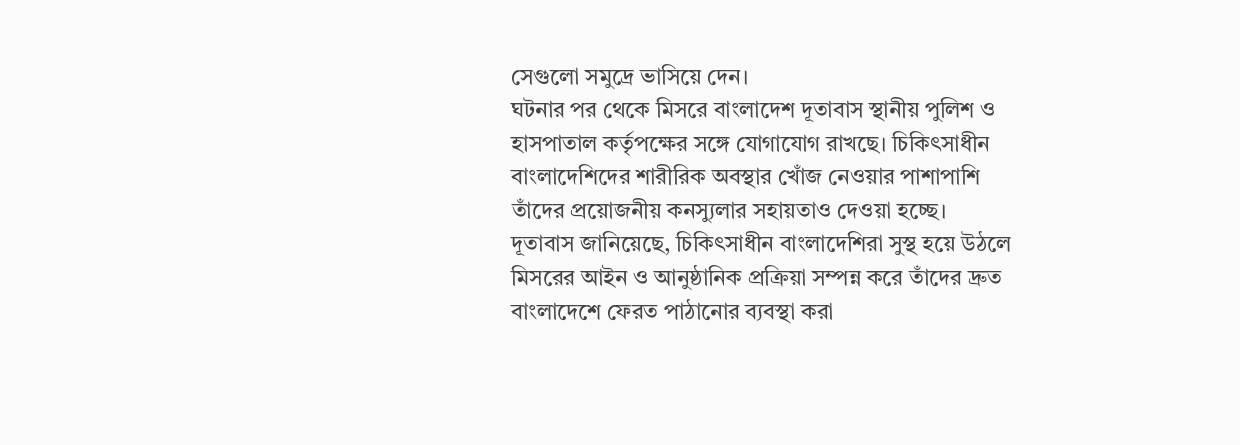সেগুলো সমুদ্রে ভাসিয়ে দেন।
ঘটনার পর থেকে মিসরে বাংলাদেশ দূতাবাস স্থানীয় পুলিশ ও হাসপাতাল কর্তৃপক্ষের সঙ্গে যোগাযোগ রাখছে। চিকিৎসাধীন বাংলাদেশিদের শারীরিক অবস্থার খোঁজ নেওয়ার পাশাপাশি তাঁদের প্রয়োজনীয় কনস্যুলার সহায়তাও দেওয়া হচ্ছে।
দূতাবাস জানিয়েছে, চিকিৎসাধীন বাংলাদেশিরা সুস্থ হয়ে উঠলে মিসরের আইন ও আনুষ্ঠানিক প্রক্রিয়া সম্পন্ন করে তাঁদের দ্রুত বাংলাদেশে ফেরত পাঠানোর ব্যবস্থা করা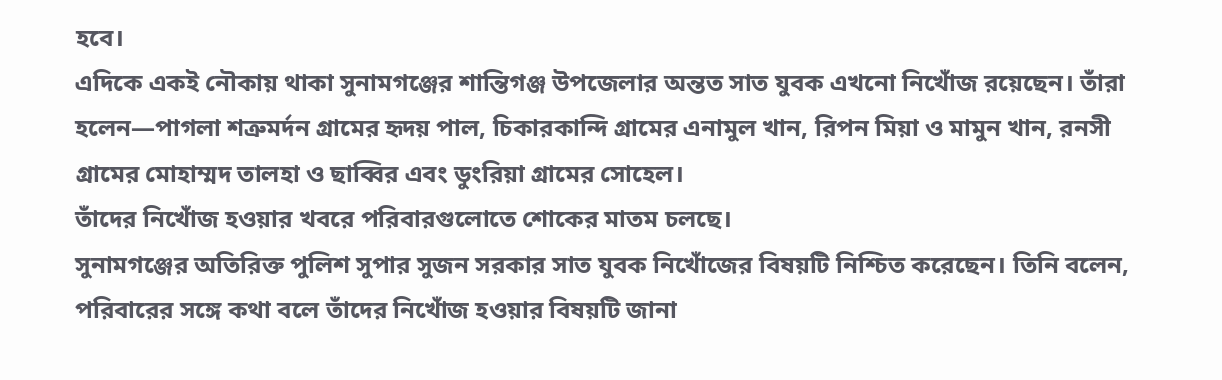হবে।
এদিকে একই নৌকায় থাকা সুনামগঞ্জের শান্তিগঞ্জ উপজেলার অন্তত সাত যুবক এখনো নিখোঁজ রয়েছেন। তাঁরা হলেন—পাগলা শত্রুমর্দন গ্রামের হৃদয় পাল, চিকারকান্দি গ্রামের এনামুল খান, রিপন মিয়া ও মামুন খান, রনসী গ্রামের মোহাম্মদ তালহা ও ছাব্বির এবং ডুংরিয়া গ্রামের সোহেল।
তাঁদের নিখোঁজ হওয়ার খবরে পরিবারগুলোতে শোকের মাতম চলছে।
সুনামগঞ্জের অতিরিক্ত পুলিশ সুপার সুজন সরকার সাত যুবক নিখোঁজের বিষয়টি নিশ্চিত করেছেন। তিনি বলেন, পরিবারের সঙ্গে কথা বলে তাঁদের নিখোঁজ হওয়ার বিষয়টি জানা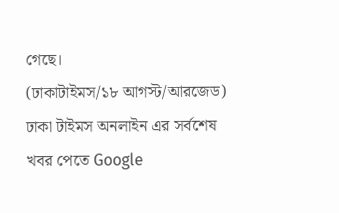গেছে।
(ঢাকাটাইমস/১৮ আগস্ট/আরজেড)
ঢাকা টাইমস অনলাইন এর সর্বশেষ খবর পেতে Google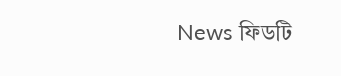News ফিডটি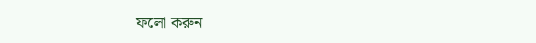ফলো করুন